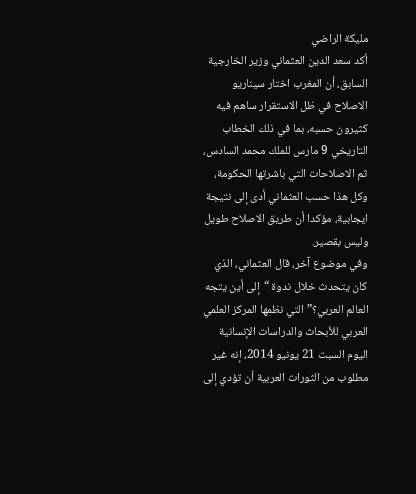مليكة الراضي
أكد سعد الدين العثماني وزير الخارجية السابق، أن المغرب اختار سيناريو الاصلاح في ظل الاستقرار ساهم فيه كثيرون حسبه، بما في ذلك الخطاب التاريخي 9 مارس للملك محمد السادس، ثم الاصلاحات التي باشرتها الحكومة، وكل هذا حسب العثماني أدى إلى نتيجة ايجابية، مؤكدا أن طريق الاصلاح طويل وليس بقصير.
وفي موضوع آخر، قال العثماني، الذي كان يتحدث خلال ندوة “إلى أين يتجه العالم العربي؟” التي نظمها المركز العلمي العربي للأبحاث والدراسات الإنسانية اليوم السبت 21 يونيو 2014، إنه غير مطلوب من الثورات العربية أن تؤدي إلى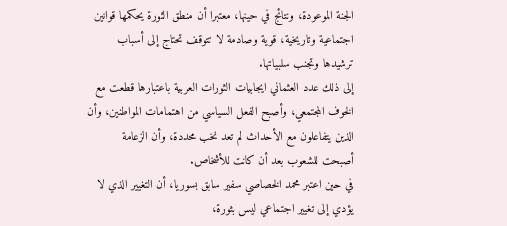الجنة الموعودة، ونتائج في حينها، معتبرا أن منطق الثورة يحكمها قوانين اجتماعية وتاريخية، قوية وصادمة لا تتوقف تحتاج إلى أسباب ترشيدها وتجنب سلبياتها.
إلى ذلك عدد العثماني ايجابيات الثورات العربية باعتبارها قطعت مع الخوف المجتمعي، وأصبح الفعل السياسي من اهتمامات المواطنين، وأن الذين يتفاعلون مع الأحداث لم تعد نخب محددة، وأن الزعامة أصبحت للشعوب بعد أن كانت للأشخاص.
في حين اعتبر محمد الخصاصي سفير سابق بسوريا، أن التغيير الذي لا يؤدي إلى تغيير اجتماعي ليس بثورة،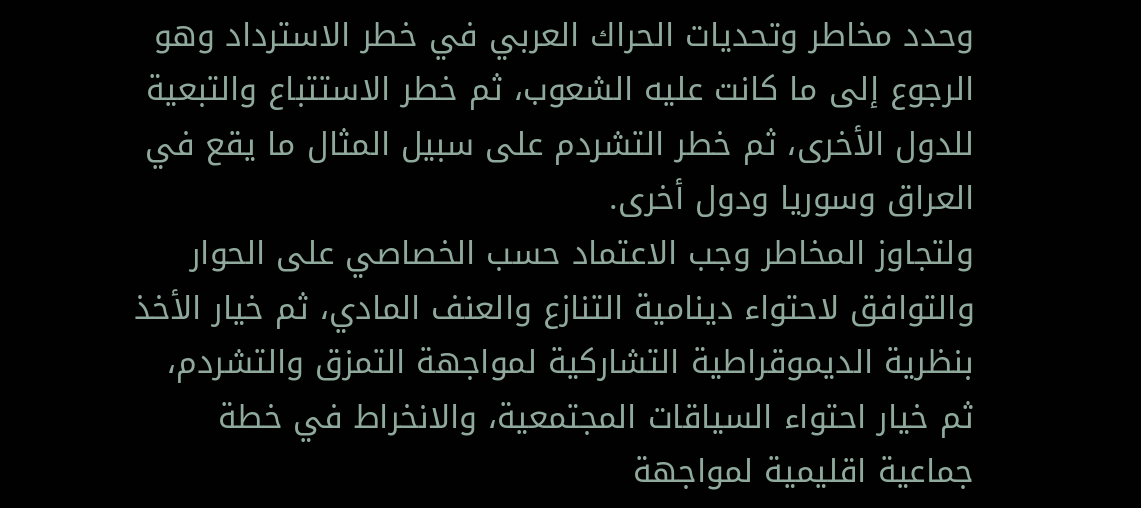وحدد مخاطر وتحديات الحراك العربي في خطر الاسترداد وهو الرجوع إلى ما كانت عليه الشعوب، ثم خطر الاستتباع والتبعية للدول الأخرى، ثم خطر التشردم على سبيل المثال ما يقع في العراق وسوريا ودول أخرى.
ولتجاوز المخاطر وجب الاعتماد حسب الخصاصي على الحوار والتوافق لاحتواء دينامية التنازع والعنف المادي، ثم خيار الأخذ بنظرية الديموقراطية التشاركية لمواجهة التمزق والتشردم، ثم خيار احتواء السياقات المجتمعية، والانخراط في خطة جماعية اقليمية لمواجهة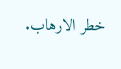خطر الارهاب.